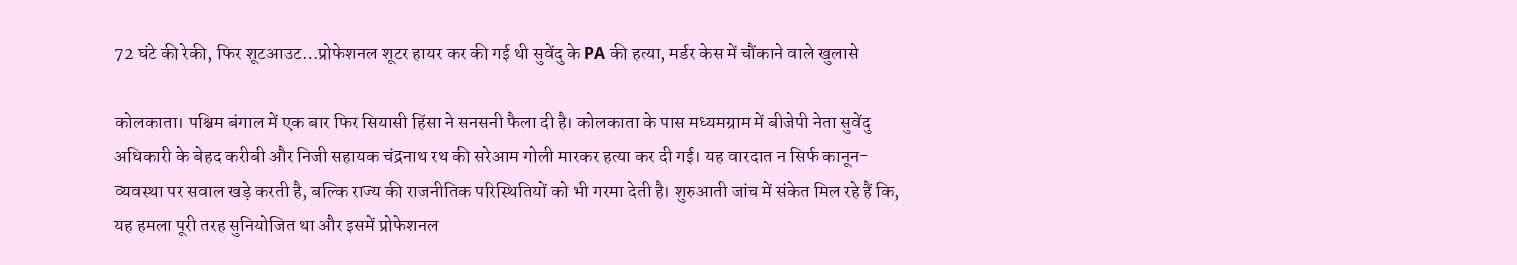72 घंटे की रेकी, फिर शूटआउट…प्रोफेशनल शूटर हायर कर की गई थी सुवेंदु के PA की हत्या, मर्डर केस में चौंकाने वाले खुलासे

कोलकाता। पश्चिम बंगाल में एक बार फिर सियासी हिंसा ने सनसनी फैला दी है। कोलकाता के पास मध्यमग्राम में बीजेपी नेता सुवेंदु अधिकारी के बेहद करीबी और निजी सहायक चंद्रनाथ रथ की सरेआम गोली मारकर हत्या कर दी गई। यह वारदात न सिर्फ कानून-व्यवस्था पर सवाल खड़े करती है, बल्कि राज्य की राजनीतिक परिस्थितियों को भी गरमा देती है। शुरुआती जांच में संकेत मिल रहे हैं कि, यह हमला पूरी तरह सुनियोजित था और इसमें प्रोफेशनल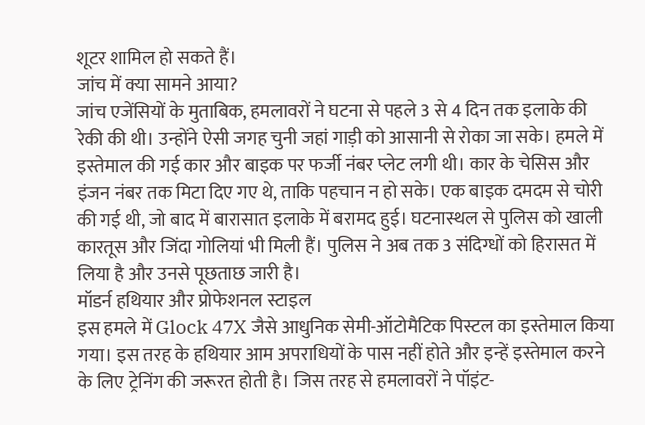शूटर शामिल हो सकते हैं।
जांच में क्या सामने आया?
जांच एजेंसियों के मुताबिक, हमलावरों ने घटना से पहले 3 से 4 दिन तक इलाके की रेकी की थी। उन्होंने ऐसी जगह चुनी जहां गाड़ी को आसानी से रोका जा सके। हमले में इस्तेमाल की गई कार और बाइक पर फर्जी नंबर प्लेट लगी थी। कार के चेसिस और इंजन नंबर तक मिटा दिए गए थे, ताकि पहचान न हो सके। एक बाइक दमदम से चोरी की गई थी, जो बाद में बारासात इलाके में बरामद हुई। घटनास्थल से पुलिस को खाली कारतूस और जिंदा गोलियां भी मिली हैं। पुलिस ने अब तक 3 संदिग्धों को हिरासत में लिया है और उनसे पूछताछ जारी है।
मॉडर्न हथियार और प्रोफेशनल स्टाइल
इस हमले में Glock 47X जैसे आधुनिक सेमी-ऑटोमैटिक पिस्टल का इस्तेमाल किया गया। इस तरह के हथियार आम अपराधियों के पास नहीं होते और इन्हें इस्तेमाल करने के लिए ट्रेनिंग की जरूरत होती है। जिस तरह से हमलावरों ने पॉइंट-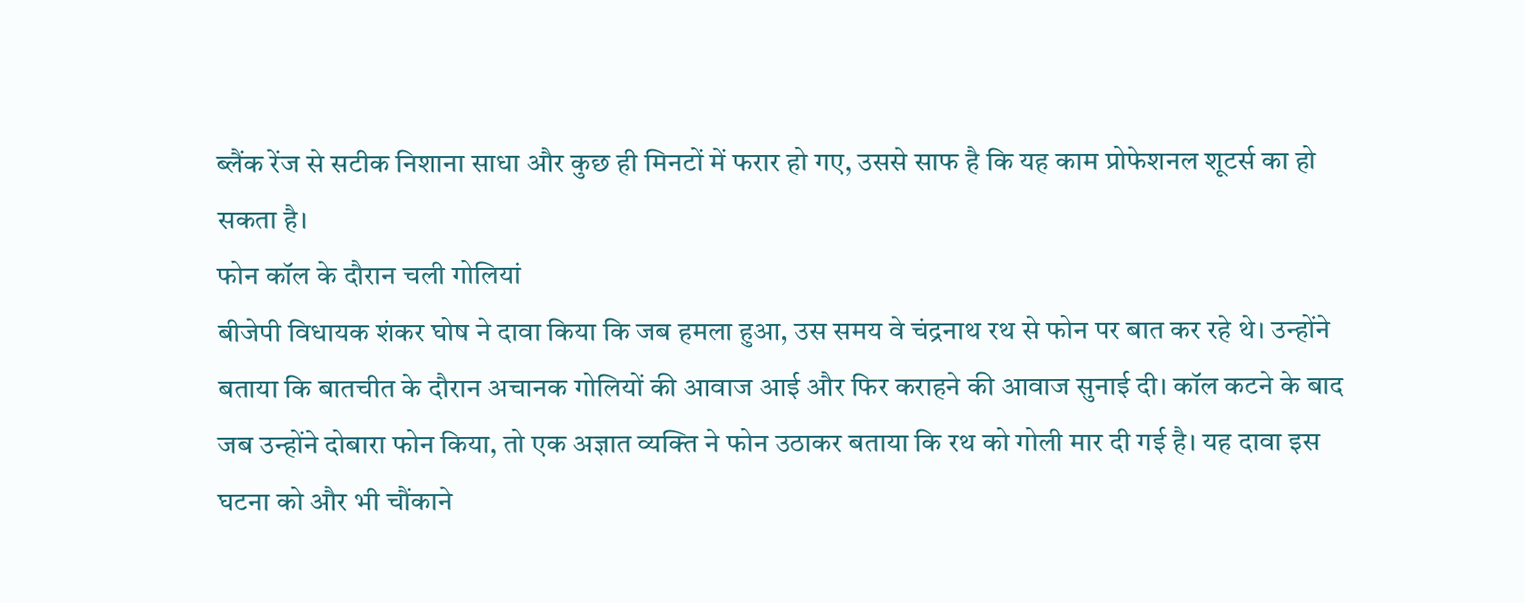ब्लैंक रेंज से सटीक निशाना साधा और कुछ ही मिनटों में फरार हो गए, उससे साफ है कि यह काम प्रोफेशनल शूटर्स का हो सकता है।
फोन कॉल के दौरान चली गोलियां
बीजेपी विधायक शंकर घोष ने दावा किया कि जब हमला हुआ, उस समय वे चंद्रनाथ रथ से फोन पर बात कर रहे थे। उन्होंने बताया कि बातचीत के दौरान अचानक गोलियों की आवाज आई और फिर कराहने की आवाज सुनाई दी। कॉल कटने के बाद जब उन्होंने दोबारा फोन किया, तो एक अज्ञात व्यक्ति ने फोन उठाकर बताया कि रथ को गोली मार दी गई है। यह दावा इस घटना को और भी चौंकाने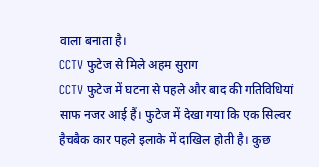वाला बनाता है।
CCTV फुटेज से मिले अहम सुराग
CCTV फुटेज में घटना से पहले और बाद की गतिविधियां साफ नजर आई हैं। फुटेज में देखा गया कि एक सिल्वर हैचबैक कार पहले इलाके में दाखिल होती है। कुछ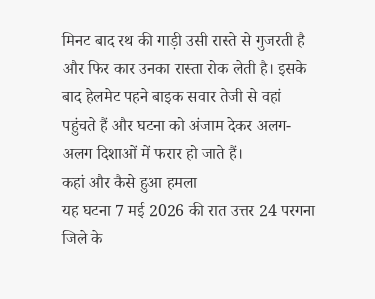मिनट बाद रथ की गाड़ी उसी रास्ते से गुजरती है और फिर कार उनका रास्ता रोक लेती है। इसके बाद हेलमेट पहने बाइक सवार तेजी से वहां पहुंचते हैं और घटना को अंजाम देकर अलग-अलग दिशाओं में फरार हो जाते हैं।
कहां और कैसे हुआ हमला
यह घटना 7 मई 2026 की रात उत्तर 24 परगना जिले के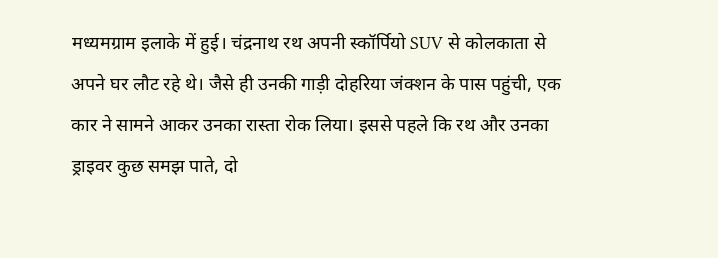मध्यमग्राम इलाके में हुई। चंद्रनाथ रथ अपनी स्कॉर्पियो SUV से कोलकाता से अपने घर लौट रहे थे। जैसे ही उनकी गाड़ी दोहरिया जंक्शन के पास पहुंची, एक कार ने सामने आकर उनका रास्ता रोक लिया। इससे पहले कि रथ और उनका ड्राइवर कुछ समझ पाते, दो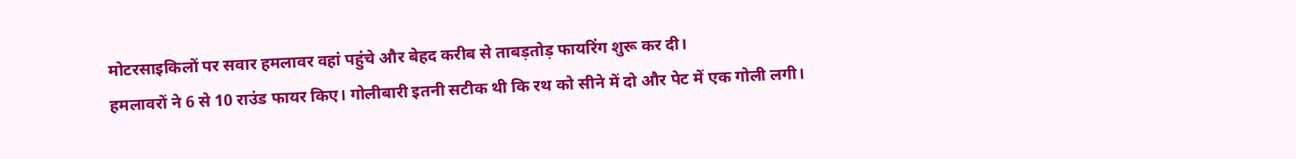मोटरसाइकिलों पर सवार हमलावर वहां पहुंचे और बेहद करीब से ताबड़तोड़ फायरिंग शुरू कर दी।
हमलावरों ने 6 से 10 राउंड फायर किए। गोलीबारी इतनी सटीक थी कि रथ को सीने में दो और पेट में एक गोली लगी।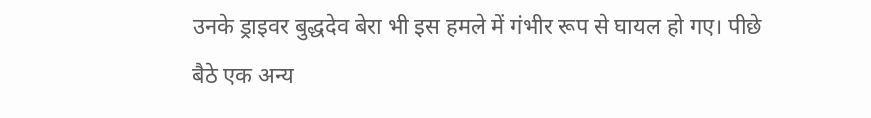उनके ड्राइवर बुद्धदेव बेरा भी इस हमले में गंभीर रूप से घायल हो गए। पीछे बैठे एक अन्य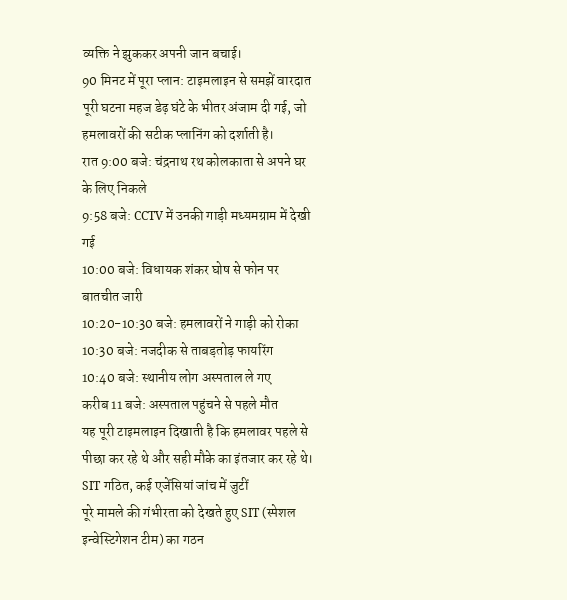व्यक्ति ने झुककर अपनी जान बचाई।
90 मिनट में पूरा प्लान: टाइमलाइन से समझें वारदात
पूरी घटना महज डेढ़ घंटे के भीतर अंजाम दी गई, जो हमलावरों की सटीक प्लानिंग को दर्शाती है।
रात 9:00 बजे: चंद्रनाथ रथ कोलकाता से अपने घर के लिए निकले
9:58 बजे: CCTV में उनकी गाड़ी मध्यमग्राम में देखी गई
10:00 बजे: विधायक शंकर घोष से फोन पर बातचीत जारी
10:20-10:30 बजे: हमलावरों ने गाड़ी को रोका
10:30 बजे: नजदीक से ताबड़तोड़ फायरिंग
10:40 बजे: स्थानीय लोग अस्पताल ले गए
करीब 11 बजे: अस्पताल पहुंचने से पहले मौत
यह पूरी टाइमलाइन दिखाती है कि हमलावर पहले से पीछा कर रहे थे और सही मौके का इंतजार कर रहे थे।
SIT गठित, कई एजेंसियां जांच में जुटीं
पूरे मामले की गंभीरता को देखते हुए SIT (स्पेशल इन्वेस्टिगेशन टीम) का गठन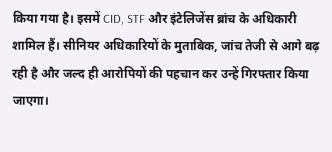किया गया है। इसमें CID, STF और इंटेलिजेंस ब्रांच के अधिकारी शामिल हैं। सीनियर अधिकारियों के मुताबिक, जांच तेजी से आगे बढ़ रही है और जल्द ही आरोपियों की पहचान कर उन्हें गिरफ्तार किया जाएगा।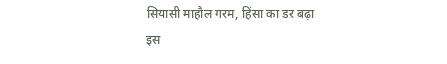सियासी माहौल गरम, हिंसा का डर बढ़ा
इस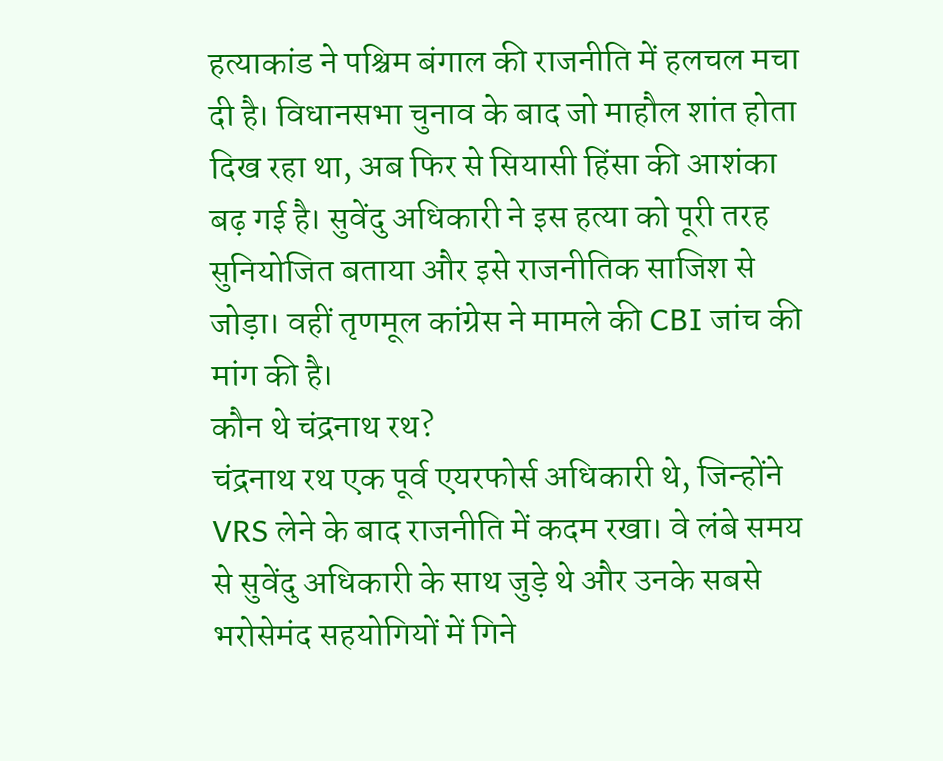हत्याकांड ने पश्चिम बंगाल की राजनीति में हलचल मचा दी है। विधानसभा चुनाव के बाद जो माहौल शांत होता दिख रहा था, अब फिर से सियासी हिंसा की आशंका बढ़ गई है। सुवेंदु अधिकारी ने इस हत्या को पूरी तरह सुनियोजित बताया और इसे राजनीतिक साजिश से जोड़ा। वहीं तृणमूल कांग्रेस ने मामले की CBI जांच की मांग की है।
कौन थे चंद्रनाथ रथ?
चंद्रनाथ रथ एक पूर्व एयरफोर्स अधिकारी थे, जिन्होंने VRS लेने के बाद राजनीति में कदम रखा। वे लंबे समय से सुवेंदु अधिकारी के साथ जुड़े थे और उनके सबसे भरोसेमंद सहयोगियों में गिने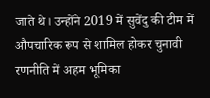जाते थे। उन्होंने 2019 में सुवेंदु की टीम में औपचारिक रूप से शामिल होकर चुनावी रणनीति में अहम भूमिका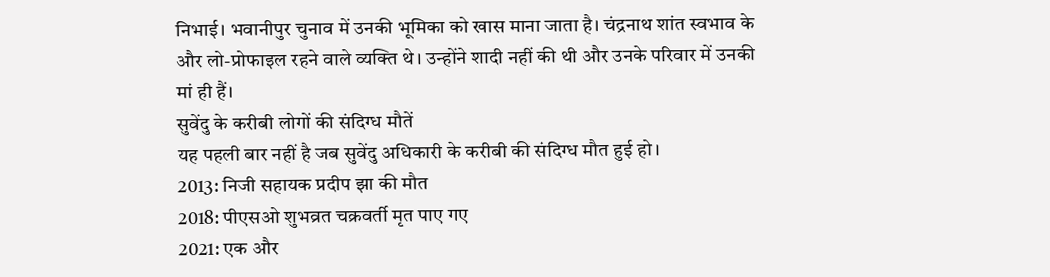निभाई। भवानीपुर चुनाव में उनकी भूमिका को खास माना जाता है। चंद्रनाथ शांत स्वभाव के और लो-प्रोफाइल रहने वाले व्यक्ति थे। उन्होंने शादी नहीं की थी और उनके परिवार में उनकी मां ही हैं।
सुवेंदु के करीबी लोगों की संदिग्ध मौतें
यह पहली बार नहीं है जब सुवेंदु अधिकारी के करीबी की संदिग्ध मौत हुई हो।
2013: निजी सहायक प्रदीप झा की मौत
2018: पीएसओ शुभव्रत चक्रवर्ती मृत पाए गए
2021: एक और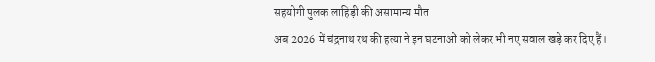सहयोगी पुलक लाहिड़ी की असामान्य मौत
अब 2026 में चंद्रनाथ रथ की हत्या ने इन घटनाओं को लेकर भी नए सवाल खड़े कर दिए हैं।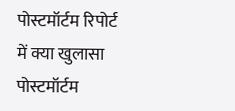पोस्टमॉर्टम रिपोर्ट में क्या खुलासा
पोस्टमॉर्टम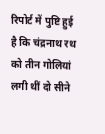रिपोर्ट में पुष्टि हुई है कि चंद्रनाथ रथ को तीन गोलियां लगी थीं दो सीने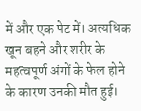में और एक पेट में। अत्यधिक खून बहने और शरीर के महत्वपूर्ण अंगों के फेल होने के कारण उनकी मौत हुई।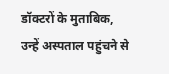डॉक्टरों के मुताबिक, उन्हें अस्पताल पहुंचने से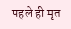पहले ही मृत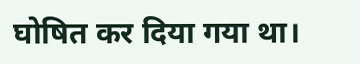घोषित कर दिया गया था।